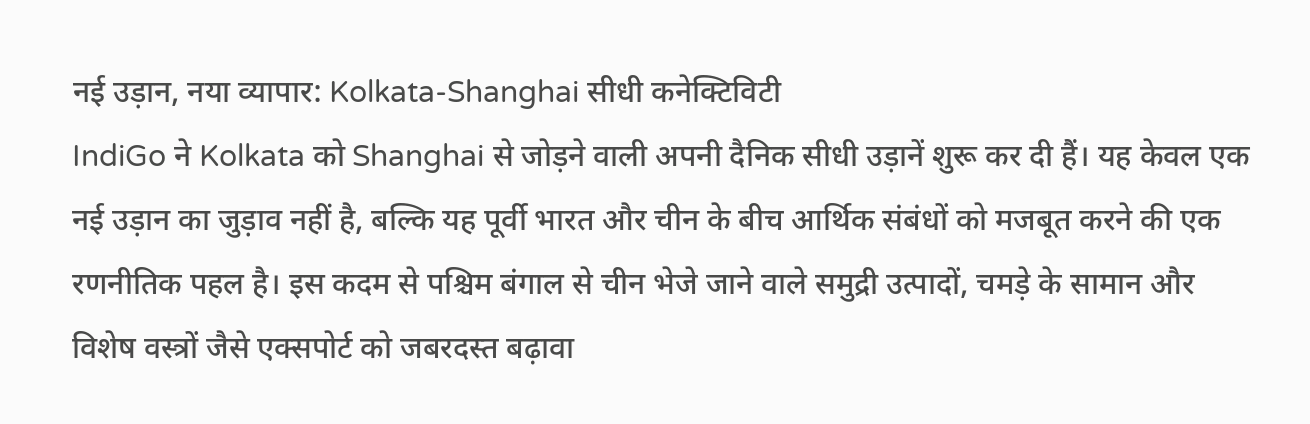नई उड़ान, नया व्यापार: Kolkata-Shanghai सीधी कनेक्टिविटी
IndiGo ने Kolkata को Shanghai से जोड़ने वाली अपनी दैनिक सीधी उड़ानें शुरू कर दी हैं। यह केवल एक नई उड़ान का जुड़ाव नहीं है, बल्कि यह पूर्वी भारत और चीन के बीच आर्थिक संबंधों को मजबूत करने की एक रणनीतिक पहल है। इस कदम से पश्चिम बंगाल से चीन भेजे जाने वाले समुद्री उत्पादों, चमड़े के सामान और विशेष वस्त्रों जैसे एक्सपोर्ट को जबरदस्त बढ़ावा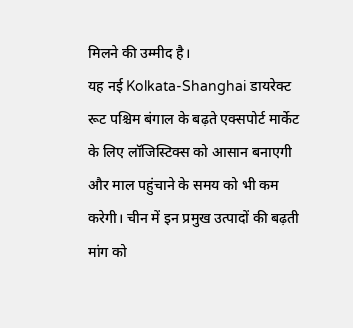मिलने की उम्मीद है।
यह नई Kolkata-Shanghai डायरेक्ट रूट पश्चिम बंगाल के बढ़ते एक्सपोर्ट मार्केट के लिए लॉजिस्टिक्स को आसान बनाएगी और माल पहुंचाने के समय को भी कम करेगी। चीन में इन प्रमुख उत्पादों की बढ़ती मांग को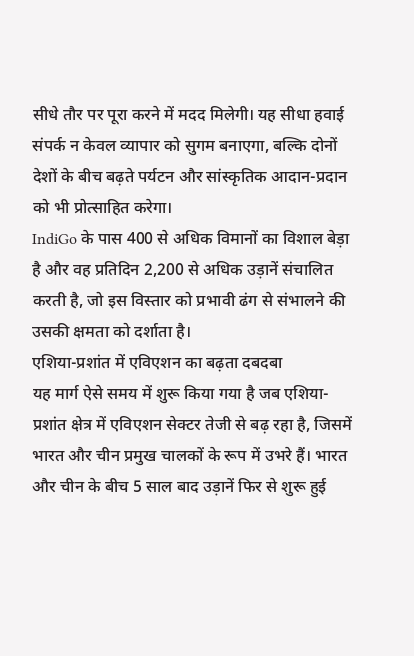सीधे तौर पर पूरा करने में मदद मिलेगी। यह सीधा हवाई संपर्क न केवल व्यापार को सुगम बनाएगा, बल्कि दोनों देशों के बीच बढ़ते पर्यटन और सांस्कृतिक आदान-प्रदान को भी प्रोत्साहित करेगा।
IndiGo के पास 400 से अधिक विमानों का विशाल बेड़ा है और वह प्रतिदिन 2,200 से अधिक उड़ानें संचालित करती है, जो इस विस्तार को प्रभावी ढंग से संभालने की उसकी क्षमता को दर्शाता है।
एशिया-प्रशांत में एविएशन का बढ़ता दबदबा
यह मार्ग ऐसे समय में शुरू किया गया है जब एशिया-प्रशांत क्षेत्र में एविएशन सेक्टर तेजी से बढ़ रहा है, जिसमें भारत और चीन प्रमुख चालकों के रूप में उभरे हैं। भारत और चीन के बीच 5 साल बाद उड़ानें फिर से शुरू हुई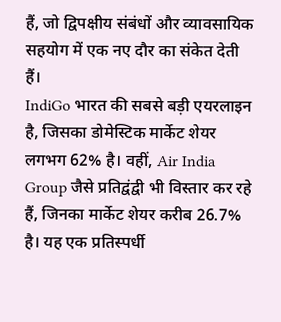हैं, जो द्विपक्षीय संबंधों और व्यावसायिक सहयोग में एक नए दौर का संकेत देती हैं।
IndiGo भारत की सबसे बड़ी एयरलाइन है, जिसका डोमेस्टिक मार्केट शेयर लगभग 62% है। वहीं, Air India Group जैसे प्रतिद्वंद्वी भी विस्तार कर रहे हैं, जिनका मार्केट शेयर करीब 26.7% है। यह एक प्रतिस्पर्धी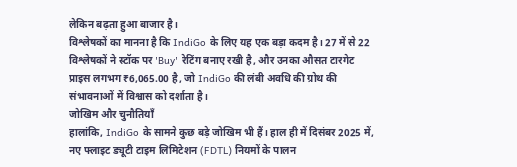लेकिन बढ़ता हुआ बाजार है।
विश्लेषकों का मानना है कि IndiGo के लिए यह एक बड़ा कदम है। 27 में से 22 विश्लेषकों ने स्टॉक पर 'Buy' रेटिंग बनाए रखी है, और उनका औसत टारगेट प्राइस लगभग ₹6,065.00 है, जो IndiGo की लंबी अवधि की ग्रोथ की संभावनाओं में विश्वास को दर्शाता है।
जोखिम और चुनौतियाँ
हालांकि, IndiGo के सामने कुछ बड़े जोखिम भी हैं। हाल ही में दिसंबर 2025 में, नए फ्लाइट ड्यूटी टाइम लिमिटेशन (FDTL) नियमों के पालन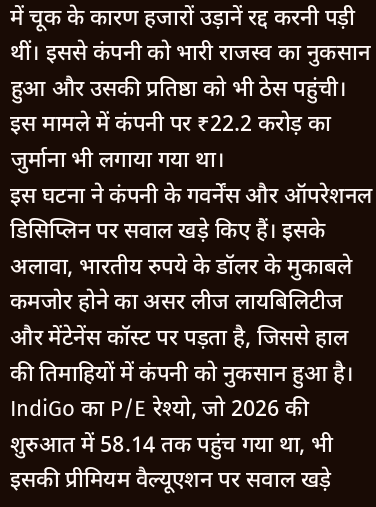में चूक के कारण हजारों उड़ानें रद्द करनी पड़ी थीं। इससे कंपनी को भारी राजस्व का नुकसान हुआ और उसकी प्रतिष्ठा को भी ठेस पहुंची। इस मामले में कंपनी पर ₹22.2 करोड़ का जुर्माना भी लगाया गया था।
इस घटना ने कंपनी के गवर्नेंस और ऑपरेशनल डिसिप्लिन पर सवाल खड़े किए हैं। इसके अलावा, भारतीय रुपये के डॉलर के मुकाबले कमजोर होने का असर लीज लायबिलिटीज और मेंटेनेंस कॉस्ट पर पड़ता है, जिससे हाल की तिमाहियों में कंपनी को नुकसान हुआ है। IndiGo का P/E रेश्यो, जो 2026 की शुरुआत में 58.14 तक पहुंच गया था, भी इसकी प्रीमियम वैल्यूएशन पर सवाल खड़े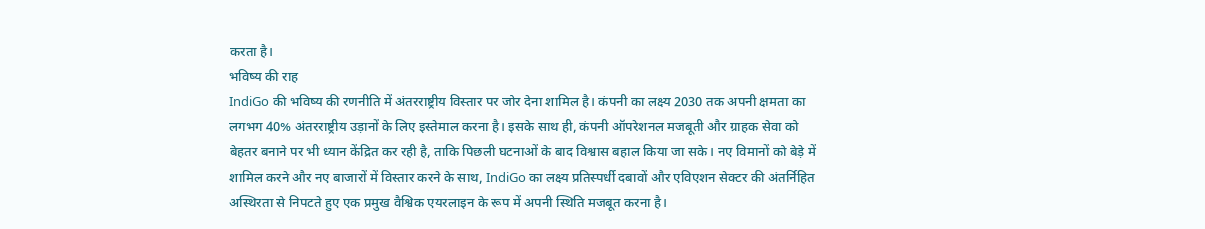करता है।
भविष्य की राह
IndiGo की भविष्य की रणनीति में अंतरराष्ट्रीय विस्तार पर जोर देना शामिल है। कंपनी का लक्ष्य 2030 तक अपनी क्षमता का लगभग 40% अंतरराष्ट्रीय उड़ानों के लिए इस्तेमाल करना है। इसके साथ ही, कंपनी ऑपरेशनल मजबूती और ग्राहक सेवा को बेहतर बनाने पर भी ध्यान केंद्रित कर रही है, ताकि पिछली घटनाओं के बाद विश्वास बहाल किया जा सके। नए विमानों को बेड़े में शामिल करने और नए बाजारों में विस्तार करने के साथ, IndiGo का लक्ष्य प्रतिस्पर्धी दबावों और एविएशन सेक्टर की अंतर्निहित अस्थिरता से निपटते हुए एक प्रमुख वैश्विक एयरलाइन के रूप में अपनी स्थिति मजबूत करना है।